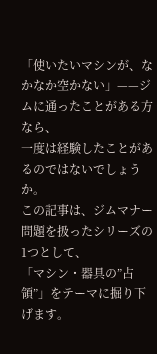「使いたいマシンが、なかなか空かない」——ジムに通ったことがある方なら、
一度は経験したことがあるのではないでしょうか。
この記事は、ジムマナー問題を扱ったシリーズの1つとして、
「マシン・器具の”占領”」をテーマに掘り下げます。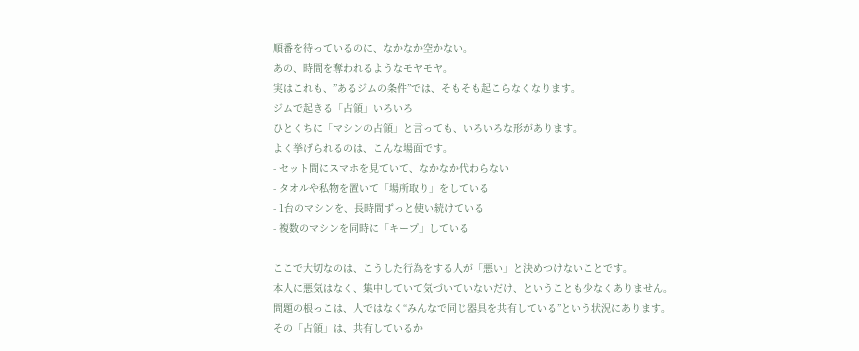順番を待っているのに、なかなか空かない。
あの、時間を奪われるようなモヤモヤ。
実はこれも、”あるジムの条件”では、そもそも起こらなくなります。
ジムで起きる「占領」いろいろ
ひとくちに「マシンの占領」と言っても、いろいろな形があります。
よく挙げられるのは、こんな場面です。
- セット間にスマホを見ていて、なかなか代わらない
- タオルや私物を置いて「場所取り」をしている
- 1台のマシンを、長時間ずっと使い続けている
- 複数のマシンを同時に「キープ」している

ここで大切なのは、こうした行為をする人が「悪い」と決めつけないことです。
本人に悪気はなく、集中していて気づいていないだけ、ということも少なくありません。
問題の根っこは、人ではなく“みんなで同じ器具を共有している”という状況にあります。
その「占領」は、共有しているか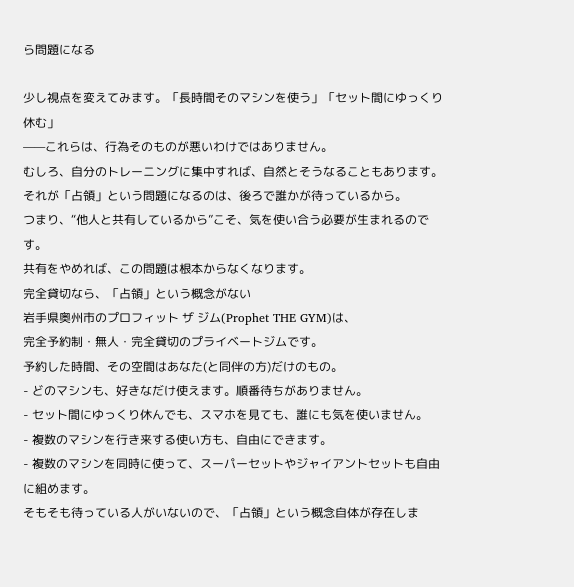ら問題になる

少し視点を変えてみます。「長時間そのマシンを使う」「セット間にゆっくり休む」
——これらは、行為そのものが悪いわけではありません。
むしろ、自分のトレーニングに集中すれば、自然とそうなることもあります。
それが「占領」という問題になるのは、後ろで誰かが待っているから。
つまり、“他人と共有しているから”こそ、気を使い合う必要が生まれるのです。
共有をやめれば、この問題は根本からなくなります。
完全貸切なら、「占領」という概念がない
岩手県奥州市のプロフィット ザ ジム(Prophet THE GYM)は、
完全予約制・無人・完全貸切のプライベートジムです。
予約した時間、その空間はあなた(と同伴の方)だけのもの。
- どのマシンも、好きなだけ使えます。順番待ちがありません。
- セット間にゆっくり休んでも、スマホを見ても、誰にも気を使いません。
- 複数のマシンを行き来する使い方も、自由にできます。
- 複数のマシンを同時に使って、スーパーセットやジャイアントセットも自由に組めます。
そもそも待っている人がいないので、「占領」という概念自体が存在しま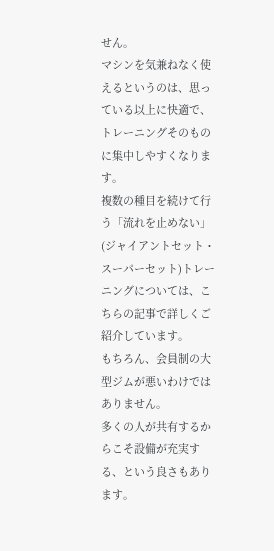せん。
マシンを気兼ねなく使えるというのは、思っている以上に快適で、
トレーニングそのものに集中しやすくなります。
複数の種目を続けて行う「流れを止めない」(ジャイアントセット・スーパーセット)トレーニングについては、こちらの記事で詳しくご紹介しています。
もちろん、会員制の大型ジムが悪いわけではありません。
多くの人が共有するからこそ設備が充実する、という良さもあります。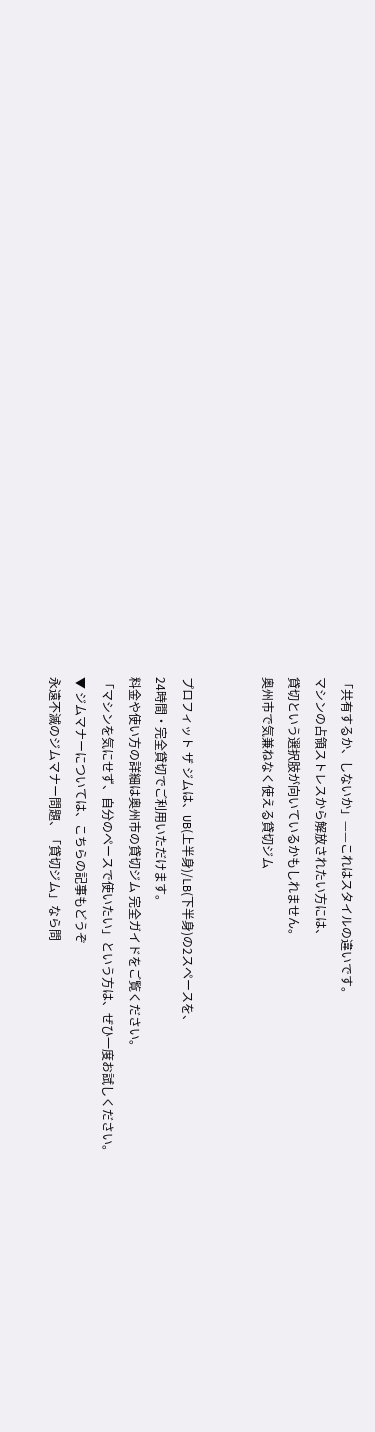「共有するか、しないか」——これはスタイルの違いです。
マシンの占領ストレスから解放されたい方には、
貸切という選択肢が向いているかもしれません。
奥州市で気兼ねなく使える貸切ジム


プロフィット ザ ジムは、UB(上半身)/LB(下半身)の2スペースを、
24時間・完全貸切でご利用いただけます。
料金や使い方の詳細は奥州市の貸切ジム 完全ガイドをご覧ください。
「マシンを気にせず、自分のペースで使いたい」という方は、ぜひ一度お試しください。
▼ ジムマナーについては、こちらの記事もどうぞ
永遠不滅のジムマナー問題、「貸切ジム」なら問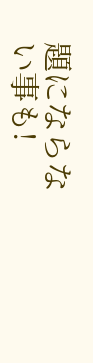題にならない事も!